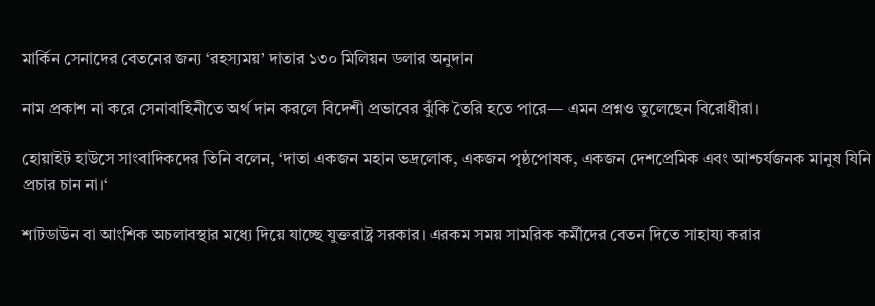মার্কিন সেনাদের বেতনের জন্য ‘রহস্যময়’ দাতার ১৩০ মিলিয়ন ডলার অনুদান

নাম প্রকাশ না করে সেনাবাহিনীতে অর্থ দান করলে বিদেশী প্রভাবের ঝুঁকি তৈরি হতে পারে— এমন প্রশ্নও তুলেছেন বিরোধীরা।

হোয়াইট হাউসে সাংবাদিকদের তিনি বলেন, ‘দাতা একজন মহান ভদ্রলোক, একজন পৃষ্ঠপোষক, একজন দেশপ্রেমিক এবং আশ্চর্যজনক মানুষ যিনি প্রচার চান না।‘

শাটডাউন বা আংশিক অচলাবস্থার মধ্যে দিয়ে যাচ্ছে যুক্তরাষ্ট্র সরকার। এরকম সময় সামরিক কর্মীদের বেতন দিতে সাহায্য করার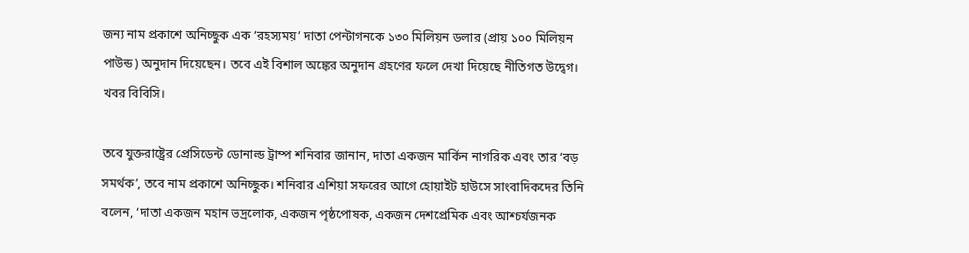জন্য নাম প্রকাশে অনিচ্ছুক এক ‘রহস্যময়’ দাতা পেন্টাগনকে ১৩০ মিলিয়ন ডলার (প্রায় ১০০ মিলিয়ন পাউন্ড) অনুদান দিয়েছেন। তবে এই বিশাল অঙ্কের অনুদান গ্রহণের ফলে দেখা দিয়েছে নীতিগত উদ্বেগ। খবর বিবিসি।

তবে যুক্তরাষ্ট্রের প্রেসিডেন্ট ডোনাল্ড ট্রাম্প শনিবার জানান, দাতা একজন মার্কিন নাগরিক এবং তার ‘বড় সমর্থক’, তবে নাম প্রকাশে অনিচ্ছুক। শনিবার এশিয়া সফরের আগে হোয়াইট হাউসে সাংবাদিকদের তিনি বলেন, ‘দাতা একজন মহান ভদ্রলোক, একজন পৃষ্ঠপোষক, একজন দেশপ্রেমিক এবং আশ্চর্যজনক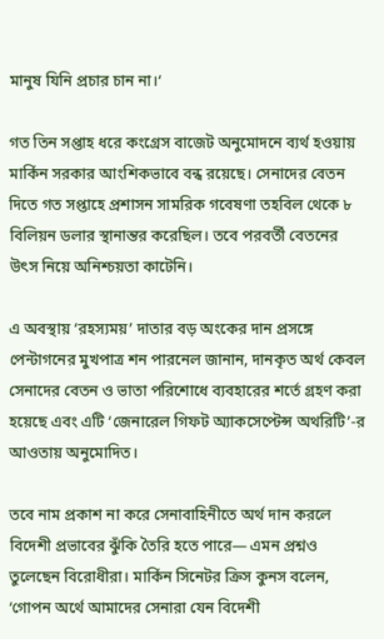মানুষ যিনি প্রচার চান না।‘

গত তিন সপ্তাহ ধরে কংগ্রেস বাজেট অনুমোদনে ব্যর্থ হওয়ায় মার্কিন সরকার আংশিকভাবে বন্ধ রয়েছে। সেনাদের বেতন দিতে গত সপ্তাহে প্রশাসন সামরিক গবেষণা তহবিল থেকে ৮ বিলিয়ন ডলার স্থানান্তর করেছিল। তবে পরবর্তী বেতনের উৎস নিয়ে অনিশ্চয়তা কাটেনি।

এ অবস্থায় ‘রহস্যময়’ দাতার বড় অংকের দান প্রসঙ্গে পেন্টাগনের মুখপাত্র শন পারনেল জানান, দানকৃত অর্থ কেবল সেনাদের বেতন ও ভাতা পরিশোধে ব্যবহারের শর্তে গ্রহণ করা হয়েছে এবং এটি ‘জেনারেল গিফট অ্যাকসেপ্টেন্স অথরিটি’-র আওতায় অনুমোদিত।

তবে নাম প্রকাশ না করে সেনাবাহিনীতে অর্থ দান করলে বিদেশী প্রভাবের ঝুঁকি তৈরি হতে পারে— এমন প্রশ্নও তুলেছেন বিরোধীরা। মার্কিন সিনেটর ক্রিস কুনস বলেন, ‘গোপন অর্থে আমাদের সেনারা যেন বিদেশী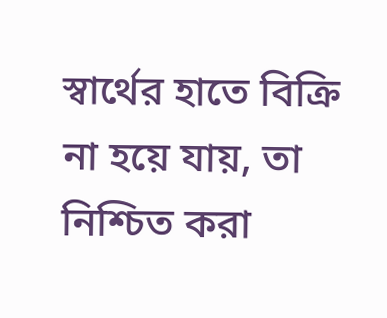স্বার্থের হাতে বিক্রি না হয়ে যায়, তা নিশ্চিত করা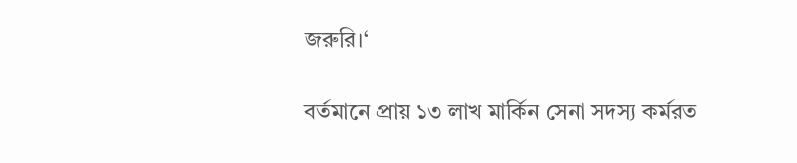জরুরি।‘

বর্তমানে প্রায় ১৩ লাখ মার্কিন সেনা সদস্য কর্মরত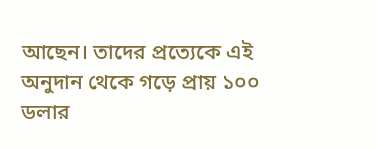আছেন। তাদের প্রত্যেকে এই অনুদান থেকে গড়ে প্রায় ১০০ ডলার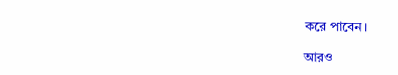করে পাবেন।

আরও